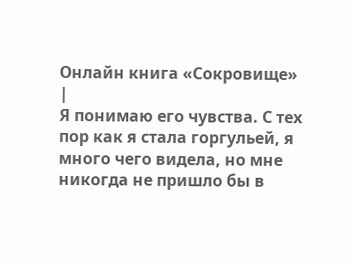Онлайн книга «Сокровище»
|
Я понимаю его чувства. С тех пор как я стала горгульей, я много чего видела, но мне никогда не пришло бы в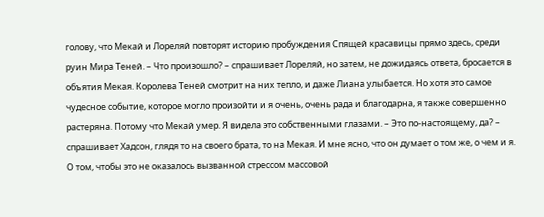голову, что Мекай и Лореляй повторят историю пробуждения Спящей красавицы прямо здесь, среди руин Мира Теней. – Что произошло? – спрашивает Лореляй, но затем, не дожидаясь ответа, бросается в объятия Мекая. Королева Теней смотрит на них тепло, и даже Лиана улыбается. Но хотя это самое чудесное событие, которое могло произойти и я очень, очень рада и благодарна, я также совершенно растеряна. Потому что Мекай умер. Я видела это собственными глазами. – Это по-настоящему, да? – спрашивает Хадсон, глядя то на своего брата, то на Мекая. И мне ясно, что он думает о том же, о чем и я. О том, чтобы это не оказалось вызванной стрессом массовой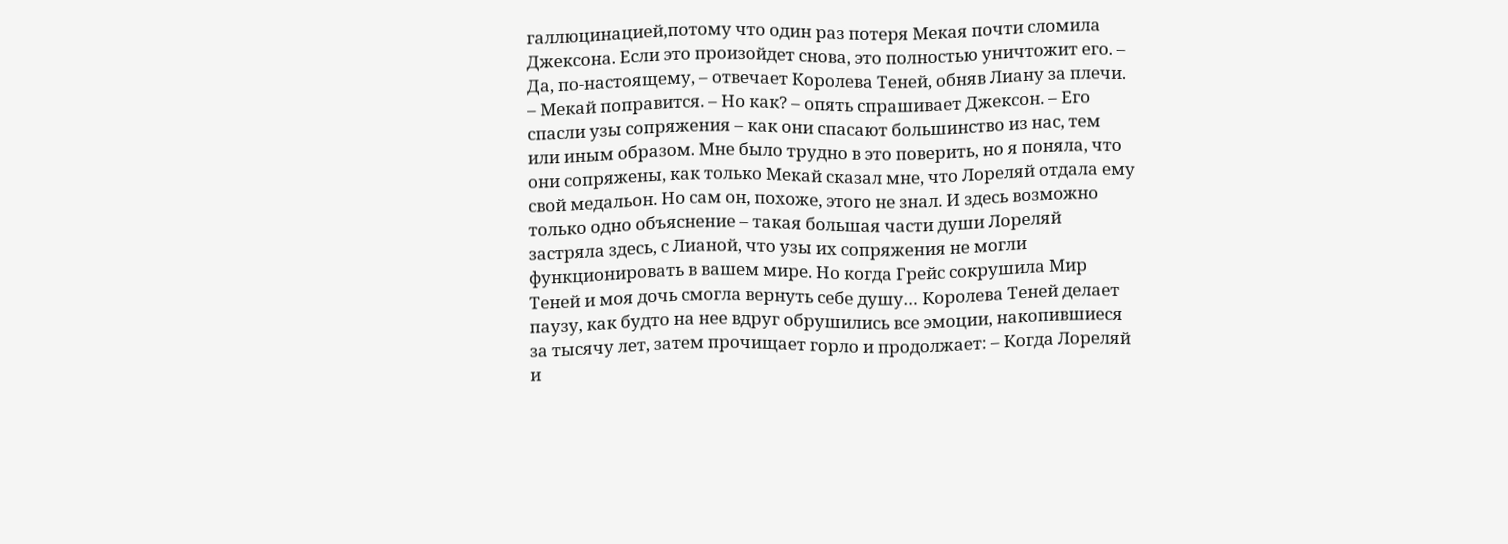галлюцинацией,потому что один раз потеря Мекая почти сломила Джексона. Если это произойдет снова, это полностью уничтожит его. – Да, по-настоящему, – отвечает Королева Теней, обняв Лиану за плечи. – Мекай поправится. – Но как? – опять спрашивает Джексон. – Его спасли узы сопряжения – как они спасают большинство из нас, тем или иным образом. Мне было трудно в это поверить, но я поняла, что они сопряжены, как только Мекай сказал мне, что Лореляй отдала ему свой медальон. Но сам он, похоже, этого не знал. И здесь возможно только одно объяснение – такая большая части души Лореляй застряла здесь, с Лианой, что узы их сопряжения не могли функционировать в вашем мире. Но когда Грейс сокрушила Мир Теней и моя дочь смогла вернуть себе душу… Королева Теней делает паузу, как будто на нее вдруг обрушились все эмоции, накопившиеся за тысячу лет, затем прочищает горло и продолжает: – Когда Лореляй и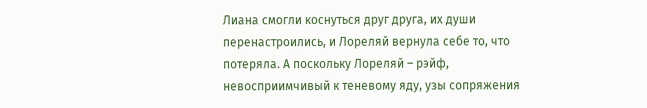Лиана смогли коснуться друг друга, их души перенастроились, и Лореляй вернула себе то, что потеряла. А поскольку Лореляй – рэйф, невосприимчивый к теневому яду, узы сопряжения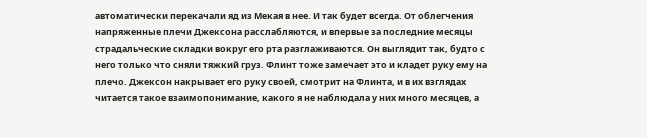автоматически перекачали яд из Мекая в нее. И так будет всегда. От облегчения напряженные плечи Джексона расслабляются, и впервые за последние месяцы страдальческие складки вокруг его рта разглаживаются. Он выглядит так, будто с него только что сняли тяжкий груз. Флинт тоже замечает это и кладет руку ему на плечо. Джексон накрывает его руку своей, смотрит на Флинта, и в их взглядах читается такое взаимопонимание, какого я не наблюдала у них много месяцев, а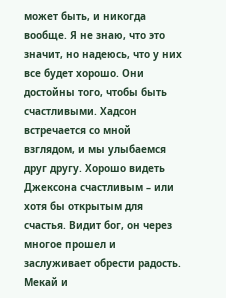может быть, и никогда вообще. Я не знаю, что это значит, но надеюсь, что у них все будет хорошо. Они достойны того, чтобы быть счастливыми. Хадсон встречается со мной взглядом, и мы улыбаемся друг другу. Хорошо видеть Джексона счастливым – или хотя бы открытым для счастья. Видит бог, он через многое прошел и заслуживает обрести радость. Мекай и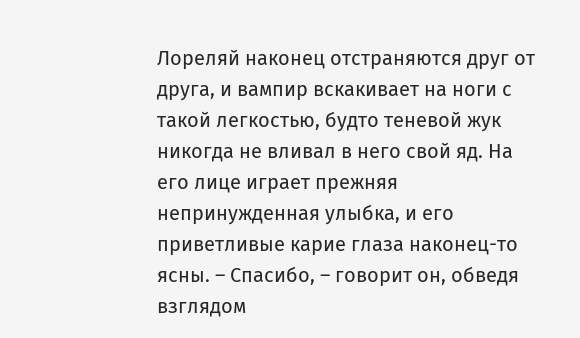Лореляй наконец отстраняются друг от друга, и вампир вскакивает на ноги с такой легкостью, будто теневой жук никогда не вливал в него свой яд. На его лице играет прежняя непринужденная улыбка, и его приветливые карие глаза наконец-то ясны. – Спасибо, – говорит он, обведя взглядом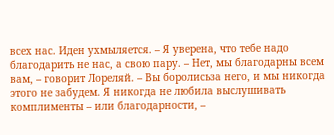всех нас. Иден ухмыляется. – Я уверена, что тебе надо благодарить не нас, а свою пару. – Нет, мы благодарны всем вам, – говорит Лореляй. – Вы боролисьза него, и мы никогда этого не забудем. Я никогда не любила выслушивать комплименты – или благодарности, –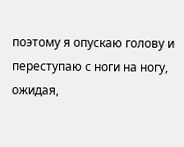поэтому я опускаю голову и переступаю с ноги на ногу, ожидая,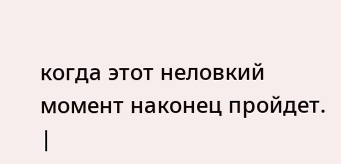когда этот неловкий момент наконец пройдет. |